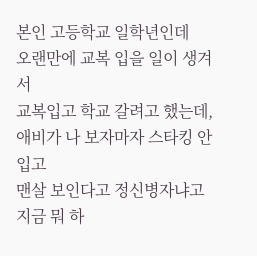본인 고등학교 일학년인데
오랜만에 교복 입을 일이 생겨서
교복입고 학교 갈려고 했는데,
애비가 나 보자마자 스타킹 안 입고
맨살 보인다고 정신병자냐고
지금 뭐 하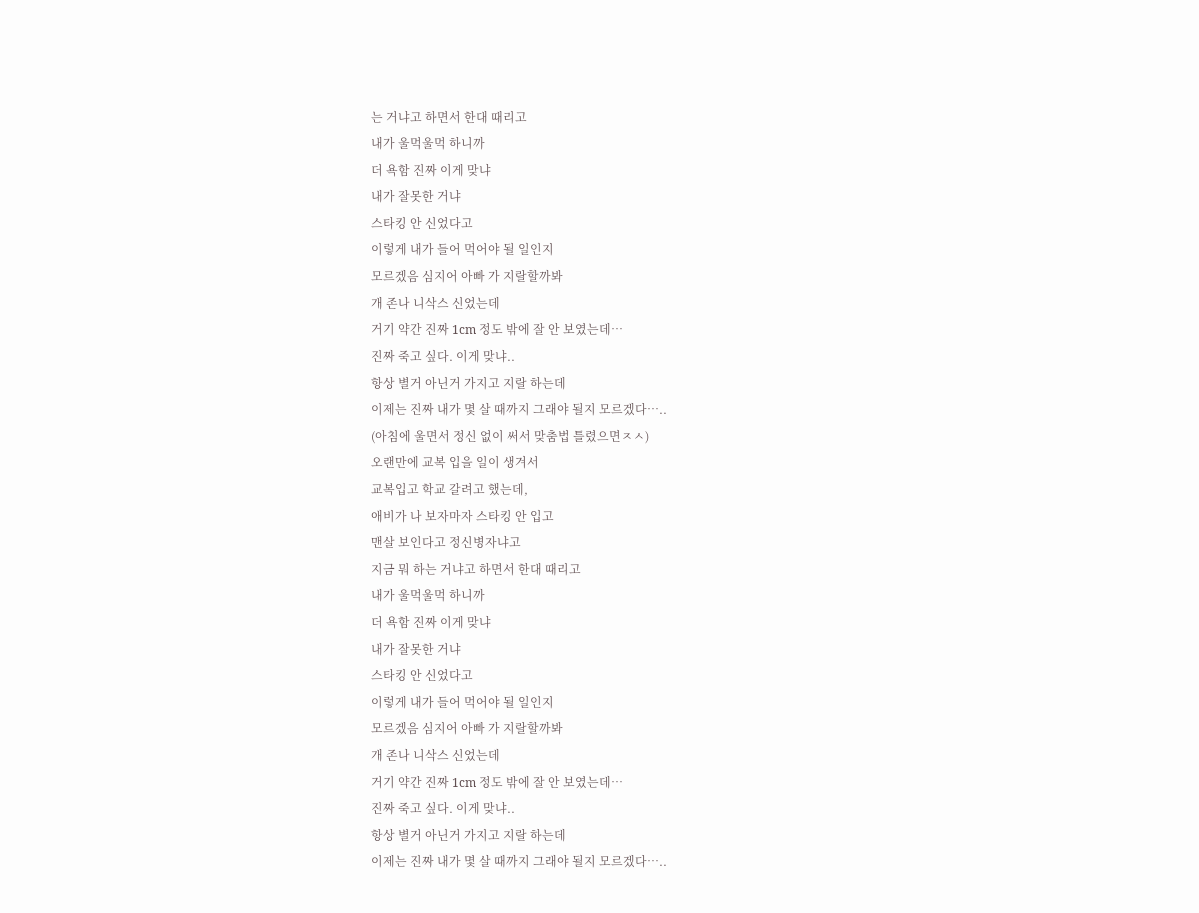는 거냐고 하면서 한대 때리고
내가 울먹울먹 하니까
더 욕함 진짜 이게 맞냐
내가 잘못한 거냐
스타킹 안 신었다고
이렇게 내가 들어 먹어야 될 일인지
모르겠음 심지어 아빠 가 지랄할까봐
개 존나 니삭스 신었는데
거기 약간 진짜 1cm 정도 밖에 잘 안 보였는데…
진짜 죽고 싶다. 이게 맞냐..
항상 별거 아닌거 가지고 지랄 하는데
이제는 진짜 내가 몇 살 때까지 그래야 될지 모르겠다…..
(아침에 울면서 정신 없이 써서 맞춤법 틀렸으면ㅈㅅ)
오랜만에 교복 입을 일이 생겨서
교복입고 학교 갈려고 했는데,
애비가 나 보자마자 스타킹 안 입고
맨살 보인다고 정신병자냐고
지금 뭐 하는 거냐고 하면서 한대 때리고
내가 울먹울먹 하니까
더 욕함 진짜 이게 맞냐
내가 잘못한 거냐
스타킹 안 신었다고
이렇게 내가 들어 먹어야 될 일인지
모르겠음 심지어 아빠 가 지랄할까봐
개 존나 니삭스 신었는데
거기 약간 진짜 1cm 정도 밖에 잘 안 보였는데…
진짜 죽고 싶다. 이게 맞냐..
항상 별거 아닌거 가지고 지랄 하는데
이제는 진짜 내가 몇 살 때까지 그래야 될지 모르겠다…..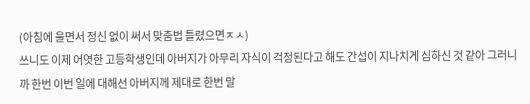(아침에 울면서 정신 없이 써서 맞춤법 틀렸으면ㅈㅅ)
쓰니도 이제 어엿한 고등학생인데 아버지가 아무리 자식이 걱정된다고 해도 간섭이 지나치게 심하신 것 같아 그러니까 한번 이번 일에 대해선 아버지께 제대로 한번 말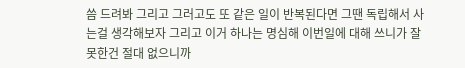씀 드려봐 그리고 그러고도 또 같은 일이 반복된다면 그땐 독립해서 사는걸 생각해보자 그리고 이거 하나는 명심해 이번일에 대해 쓰니가 잘못한건 절대 없으니까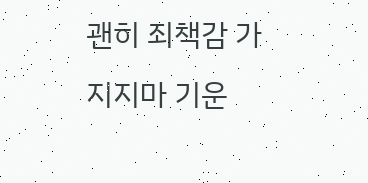괜히 죄책감 가지지마 기운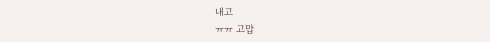내고
ㅠㅠ 고맙